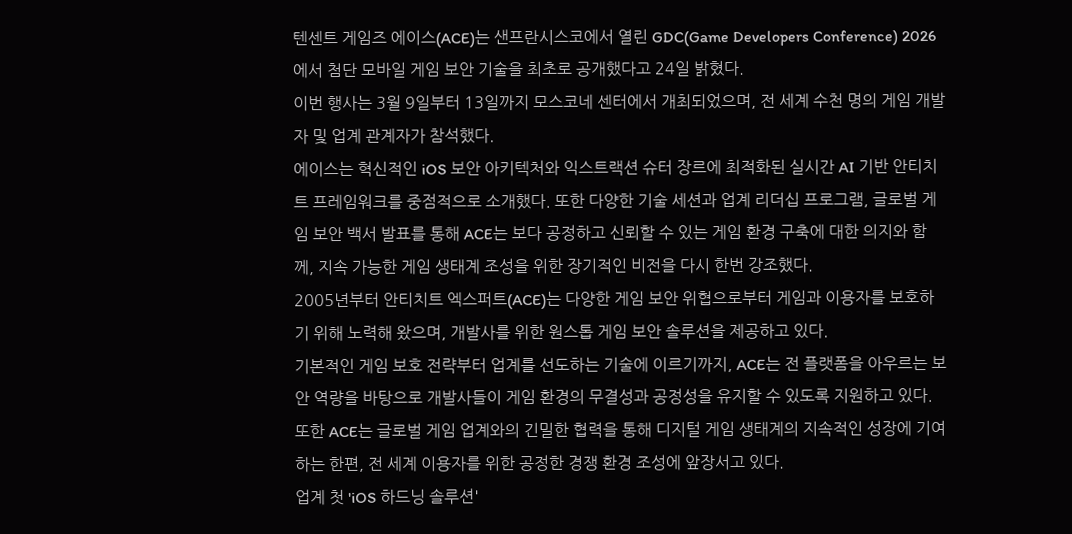텐센트 게임즈 에이스(ACE)는 샌프란시스코에서 열린 GDC(Game Developers Conference) 2026에서 첨단 모바일 게임 보안 기술을 최초로 공개했다고 24일 밝혔다.
이번 행사는 3월 9일부터 13일까지 모스코네 센터에서 개최되었으며, 전 세계 수천 명의 게임 개발자 및 업계 관계자가 참석했다.
에이스는 혁신적인 iOS 보안 아키텍처와 익스트랙션 슈터 장르에 최적화된 실시간 AI 기반 안티치트 프레임워크를 중점적으로 소개했다. 또한 다양한 기술 세션과 업계 리더십 프로그램, 글로벌 게임 보안 백서 발표를 통해 ACE는 보다 공정하고 신뢰할 수 있는 게임 환경 구축에 대한 의지와 함께, 지속 가능한 게임 생태계 조성을 위한 장기적인 비전을 다시 한번 강조했다.
2005년부터 안티치트 엑스퍼트(ACE)는 다양한 게임 보안 위협으로부터 게임과 이용자를 보호하기 위해 노력해 왔으며, 개발사를 위한 원스톱 게임 보안 솔루션을 제공하고 있다.
기본적인 게임 보호 전략부터 업계를 선도하는 기술에 이르기까지, ACE는 전 플랫폼을 아우르는 보안 역량을 바탕으로 개발사들이 게임 환경의 무결성과 공정성을 유지할 수 있도록 지원하고 있다.
또한 ACE는 글로벌 게임 업계와의 긴밀한 협력을 통해 디지털 게임 생태계의 지속적인 성장에 기여하는 한편, 전 세계 이용자를 위한 공정한 경쟁 환경 조성에 앞장서고 있다.
업계 첫 'iOS 하드닝 솔루션'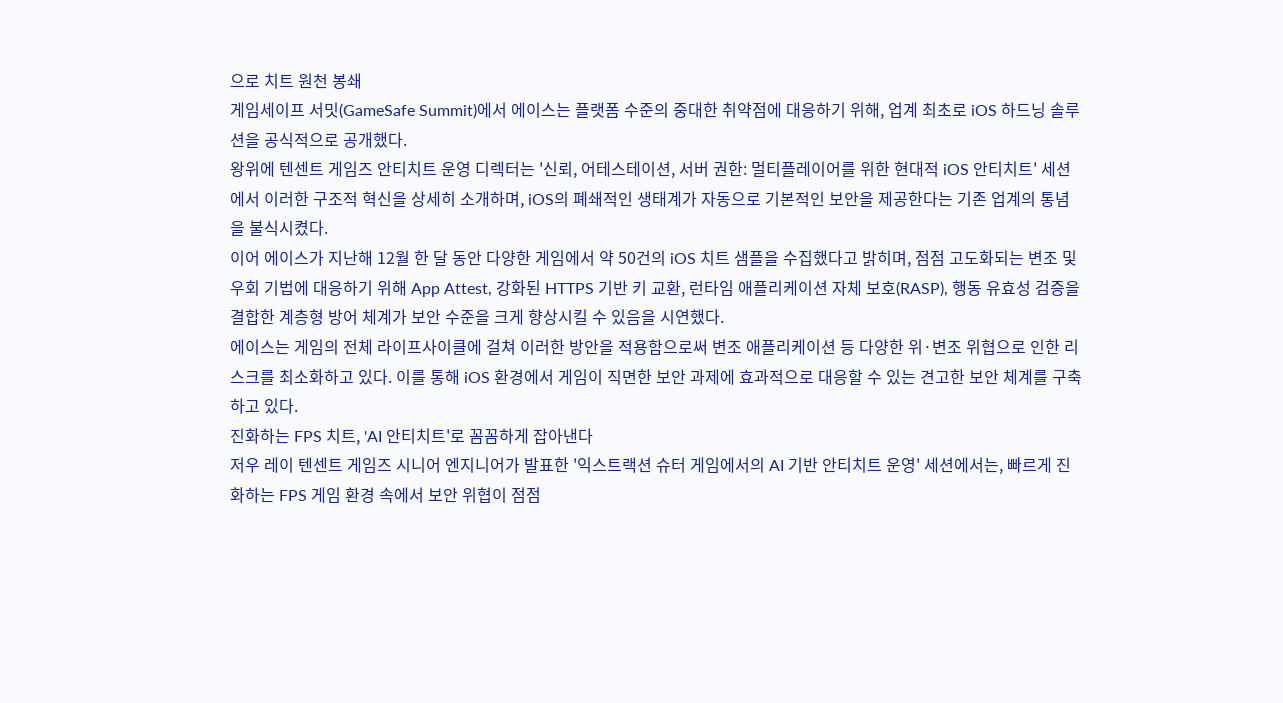으로 치트 원천 봉쇄
게임세이프 서밋(GameSafe Summit)에서 에이스는 플랫폼 수준의 중대한 취약점에 대응하기 위해, 업계 최초로 iOS 하드닝 솔루션을 공식적으로 공개했다.
왕위에 텐센트 게임즈 안티치트 운영 디렉터는 '신뢰, 어테스테이션, 서버 권한: 멀티플레이어를 위한 현대적 iOS 안티치트' 세션에서 이러한 구조적 혁신을 상세히 소개하며, iOS의 폐쇄적인 생태계가 자동으로 기본적인 보안을 제공한다는 기존 업계의 통념을 불식시켰다.
이어 에이스가 지난해 12월 한 달 동안 다양한 게임에서 약 50건의 iOS 치트 샘플을 수집했다고 밝히며, 점점 고도화되는 변조 및 우회 기법에 대응하기 위해 App Attest, 강화된 HTTPS 기반 키 교환, 런타임 애플리케이션 자체 보호(RASP), 행동 유효성 검증을 결합한 계층형 방어 체계가 보안 수준을 크게 향상시킬 수 있음을 시연했다.
에이스는 게임의 전체 라이프사이클에 걸쳐 이러한 방안을 적용함으로써 변조 애플리케이션 등 다양한 위·변조 위협으로 인한 리스크를 최소화하고 있다. 이를 통해 iOS 환경에서 게임이 직면한 보안 과제에 효과적으로 대응할 수 있는 견고한 보안 체계를 구축하고 있다.
진화하는 FPS 치트, 'AI 안티치트'로 꼼꼼하게 잡아낸다
저우 레이 텐센트 게임즈 시니어 엔지니어가 발표한 '익스트랙션 슈터 게임에서의 AI 기반 안티치트 운영' 세션에서는, 빠르게 진화하는 FPS 게임 환경 속에서 보안 위협이 점점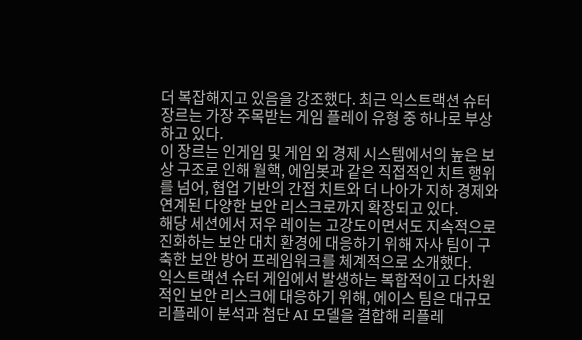더 복잡해지고 있음을 강조했다. 최근 익스트랙션 슈터 장르는 가장 주목받는 게임 플레이 유형 중 하나로 부상하고 있다.
이 장르는 인게임 및 게임 외 경제 시스템에서의 높은 보상 구조로 인해 월핵, 에임봇과 같은 직접적인 치트 행위를 넘어, 협업 기반의 간접 치트와 더 나아가 지하 경제와 연계된 다양한 보안 리스크로까지 확장되고 있다.
해당 세션에서 저우 레이는 고강도이면서도 지속적으로 진화하는 보안 대치 환경에 대응하기 위해 자사 팀이 구축한 보안 방어 프레임워크를 체계적으로 소개했다.
익스트랙션 슈터 게임에서 발생하는 복합적이고 다차원적인 보안 리스크에 대응하기 위해, 에이스 팀은 대규모 리플레이 분석과 첨단 AI 모델을 결합해 리플레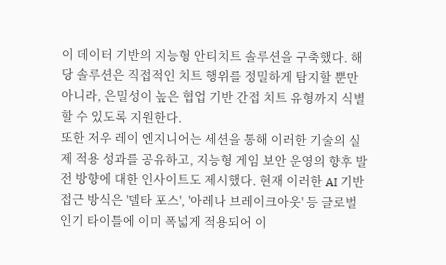이 데이터 기반의 지능형 안티치트 솔루션을 구축했다. 해당 솔루션은 직접적인 치트 행위를 정밀하게 탐지할 뿐만 아니라, 은밀성이 높은 협업 기반 간접 치트 유형까지 식별할 수 있도록 지원한다.
또한 저우 레이 엔지니어는 세션을 통해 이러한 기술의 실제 적용 성과를 공유하고, 지능형 게임 보안 운영의 향후 발전 방향에 대한 인사이트도 제시했다. 현재 이러한 AI 기반 접근 방식은 '델타 포스', '아레나 브레이크아웃' 등 글로벌 인기 타이틀에 이미 폭넓게 적용되어 이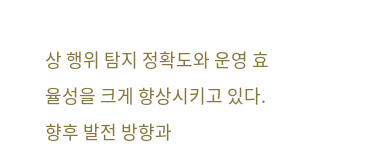상 행위 탐지 정확도와 운영 효율성을 크게 향상시키고 있다.
향후 발전 방향과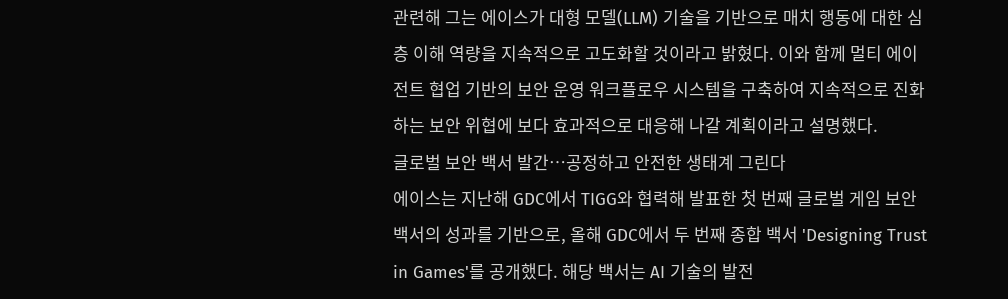관련해 그는 에이스가 대형 모델(LLM) 기술을 기반으로 매치 행동에 대한 심층 이해 역량을 지속적으로 고도화할 것이라고 밝혔다. 이와 함께 멀티 에이전트 협업 기반의 보안 운영 워크플로우 시스템을 구축하여 지속적으로 진화하는 보안 위협에 보다 효과적으로 대응해 나갈 계획이라고 설명했다.
글로벌 보안 백서 발간…공정하고 안전한 생태계 그린다
에이스는 지난해 GDC에서 TIGG와 협력해 발표한 첫 번째 글로벌 게임 보안 백서의 성과를 기반으로, 올해 GDC에서 두 번째 종합 백서 'Designing Trust in Games'를 공개했다. 해당 백서는 AI 기술의 발전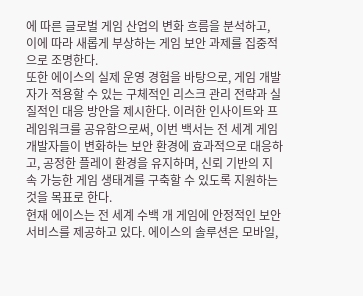에 따른 글로벌 게임 산업의 변화 흐름을 분석하고, 이에 따라 새롭게 부상하는 게임 보안 과제를 집중적으로 조명한다.
또한 에이스의 실제 운영 경험을 바탕으로, 게임 개발자가 적용할 수 있는 구체적인 리스크 관리 전략과 실질적인 대응 방안을 제시한다. 이러한 인사이트와 프레임워크를 공유함으로써, 이번 백서는 전 세계 게임 개발자들이 변화하는 보안 환경에 효과적으로 대응하고, 공정한 플레이 환경을 유지하며, 신뢰 기반의 지속 가능한 게임 생태계를 구축할 수 있도록 지원하는 것을 목표로 한다.
현재 에이스는 전 세계 수백 개 게임에 안정적인 보안 서비스를 제공하고 있다. 에이스의 솔루션은 모바일,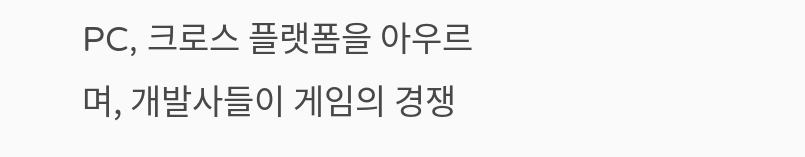PC, 크로스 플랫폼을 아우르며, 개발사들이 게임의 경쟁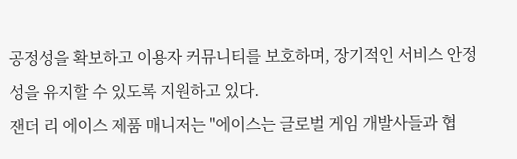공정성을 확보하고 이용자 커뮤니티를 보호하며, 장기적인 서비스 안정성을 유지할 수 있도록 지원하고 있다.
잰더 리 에이스 제품 매니저는 "에이스는 글로벌 게임 개발사들과 협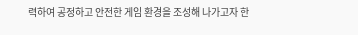력하여 공정하고 안전한 게임 환경을 조성해 나가고자 한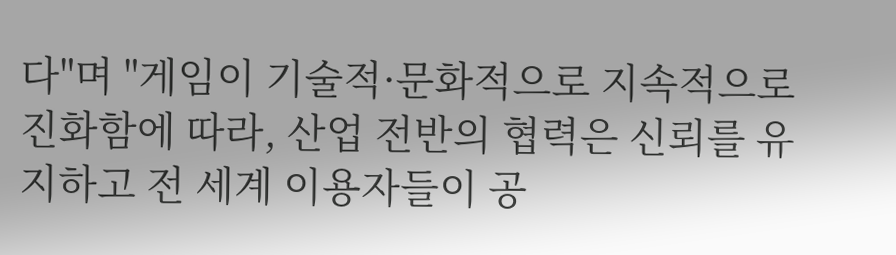다"며 "게임이 기술적·문화적으로 지속적으로 진화함에 따라, 산업 전반의 협력은 신뢰를 유지하고 전 세계 이용자들이 공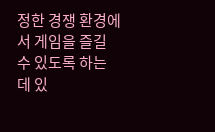정한 경쟁 환경에서 게임을 즐길 수 있도록 하는 데 있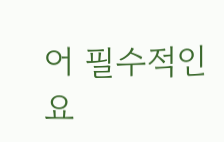어 필수적인 요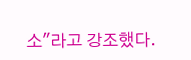소"라고 강조했다.